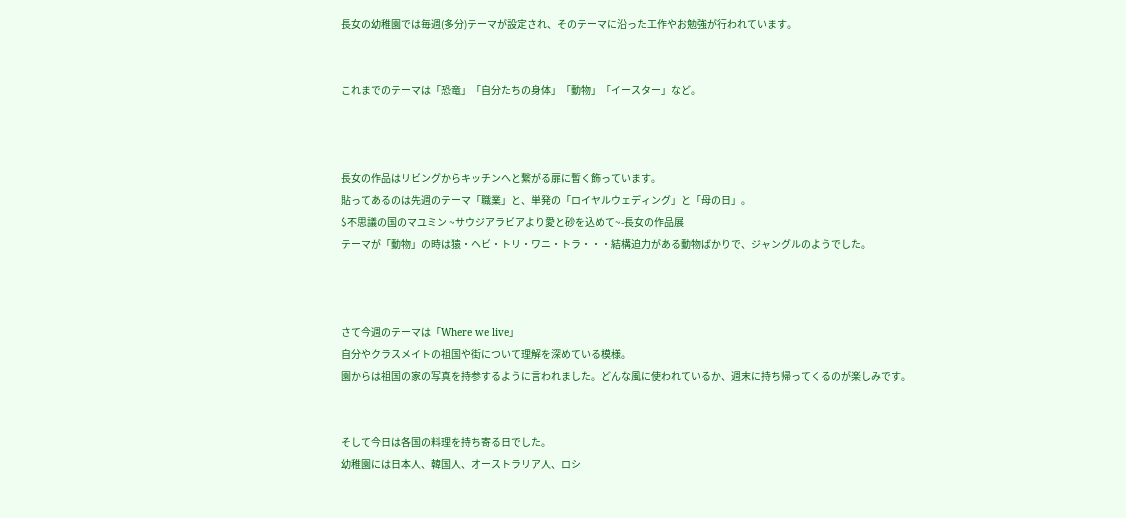長女の幼稚園では毎週(多分)テーマが設定され、そのテーマに沿った工作やお勉強が行われています。


これまでのテーマは「恐竜」「自分たちの身体」「動物」「イースター」など。



長女の作品はリビングからキッチンへと繋がる扉に暫く飾っています。
貼ってあるのは先週のテーマ「職業」と、単発の「ロイヤルウェディング」と「母の日」。
$不思議の国のマユミン ~サウジアラビアより愛と砂を込めて~-長女の作品展
テーマが「動物」の時は猿・ヘビ・トリ・ワニ・トラ・・・結構迫力がある動物ばかりで、ジャングルのようでした。



さて今週のテーマは「Where we live」
自分やクラスメイトの祖国や街について理解を深めている模様。
園からは祖国の家の写真を持参するように言われました。どんな風に使われているか、週末に持ち帰ってくるのが楽しみです。


そして今日は各国の料理を持ち寄る日でした。
幼稚園には日本人、韓国人、オーストラリア人、ロシ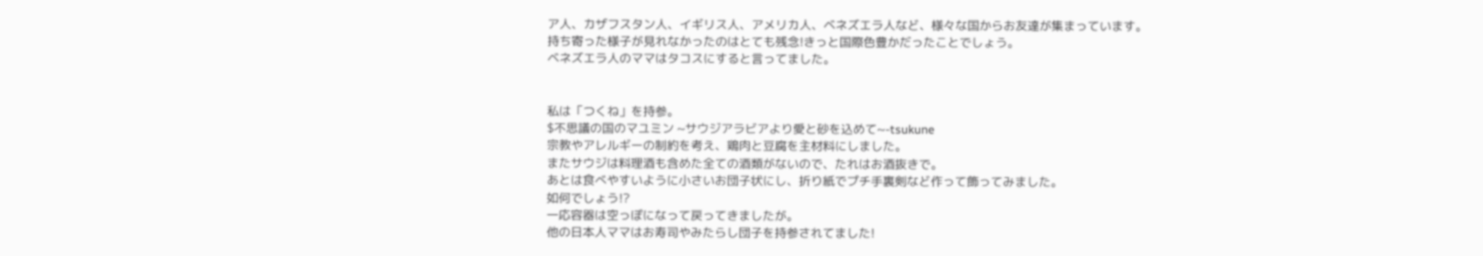ア人、カザフスタン人、イギリス人、アメリカ人、ベネズエラ人など、様々な国からお友達が集まっています。
持ち寄った様子が見れなかったのはとても残念!きっと国際色豊かだったことでしょう。
ベネズエラ人のママはタコスにすると言ってました。


私は「つくね」を持参。
$不思議の国のマユミン ~サウジアラビアより愛と砂を込めて~-tsukune
宗教やアレルギーの制約を考え、鶏肉と豆腐を主材料にしました。
またサウジは料理酒も含めた全ての酒類がないので、たれはお酒抜きで。
あとは食べやすいように小さいお団子状にし、折り紙でプチ手裏剣など作って飾ってみました。
如何でしょう!?
一応容器は空っぽになって戻ってきましたが。
他の日本人ママはお寿司やみたらし団子を持参されてました!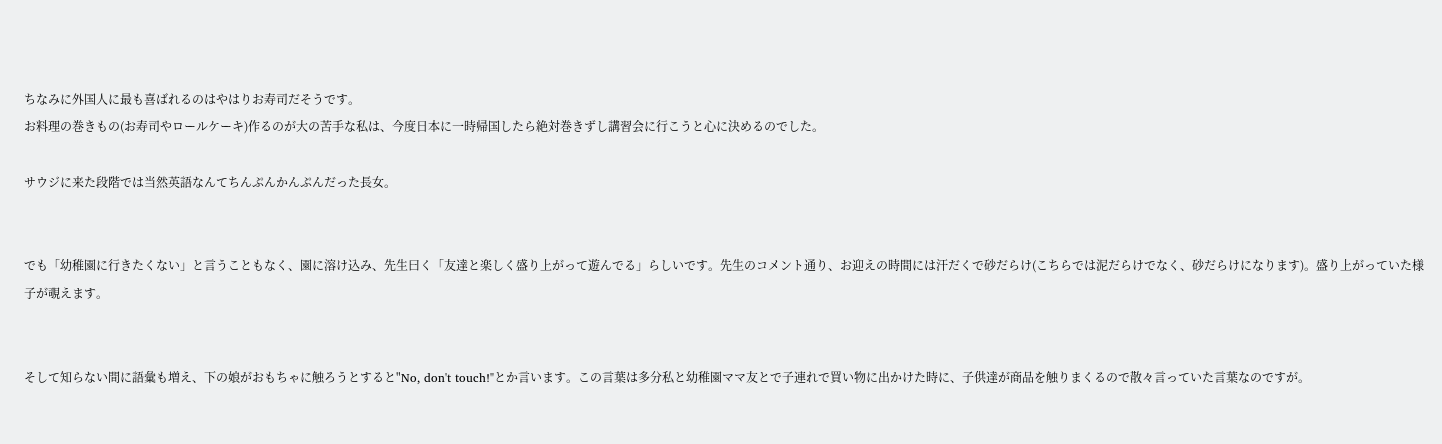ちなみに外国人に最も喜ばれるのはやはりお寿司だそうです。
お料理の巻きもの(お寿司やロールケーキ)作るのが大の苦手な私は、今度日本に一時帰国したら絶対巻きずし講習会に行こうと心に決めるのでした。

サウジに来た段階では当然英語なんてちんぷんかんぷんだった長女。


でも「幼稚園に行きたくない」と言うこともなく、園に溶け込み、先生曰く「友達と楽しく盛り上がって遊んでる」らしいです。先生のコメント通り、お迎えの時間には汗だくで砂だらけ(こちらでは泥だらけでなく、砂だらけになります)。盛り上がっていた様子が覗えます。


そして知らない間に語彙も増え、下の娘がおもちゃに触ろうとすると"No, don't touch!"とか言います。この言葉は多分私と幼稚園ママ友とで子連れで買い物に出かけた時に、子供達が商品を触りまくるので散々言っていた言葉なのですが。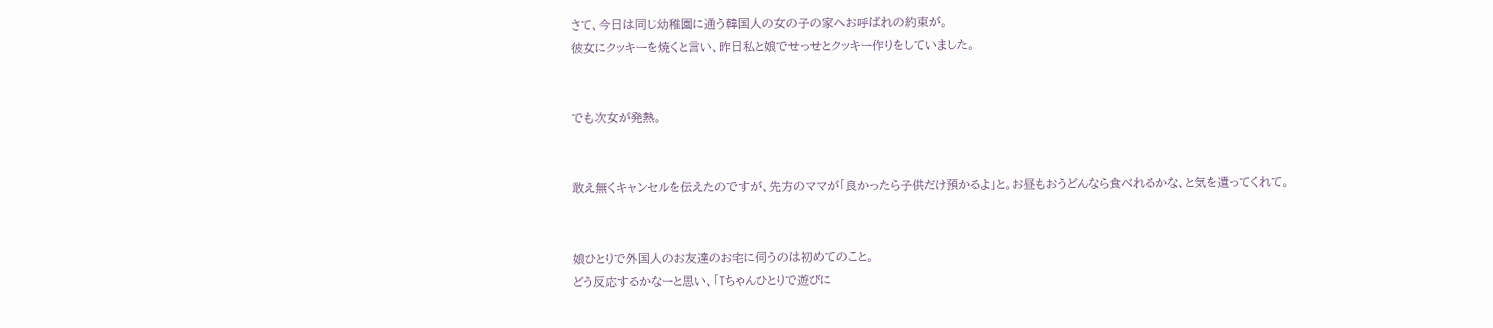さて、今日は同じ幼稚園に通う韓国人の女の子の家へお呼ばれの約束が。
彼女にクッキーを焼くと言い、昨日私と娘でせっせとクッキー作りをしていました。


でも次女が発熱。


敢え無くキャンセルを伝えたのですが、先方のママが「良かったら子供だけ預かるよ」と。お昼もおうどんなら食べれるかな、と気を遣ってくれて。


娘ひとりで外国人のお友達のお宅に伺うのは初めてのこと。
どう反応するかなーと思い、「Tちゃんひとりで遊びに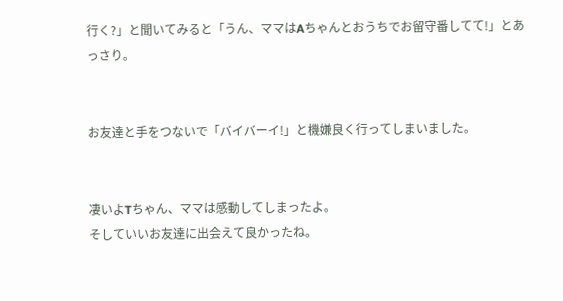行く?」と聞いてみると「うん、ママはAちゃんとおうちでお留守番してて!」とあっさり。


お友達と手をつないで「バイバーイ!」と機嫌良く行ってしまいました。


凄いよTちゃん、ママは感動してしまったよ。
そしていいお友達に出会えて良かったね。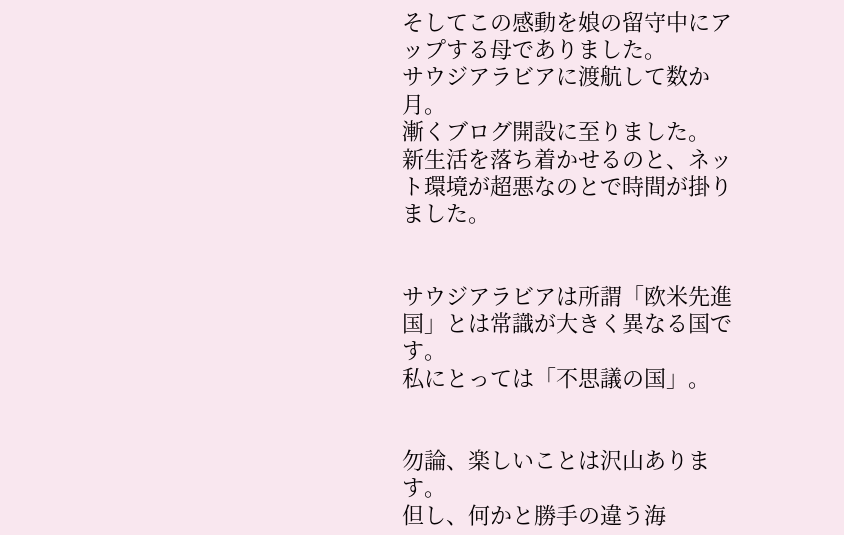そしてこの感動を娘の留守中にアップする母でありました。
サウジアラビアに渡航して数か月。
漸くブログ開設に至りました。
新生活を落ち着かせるのと、ネット環境が超悪なのとで時間が掛りました。


サウジアラビアは所謂「欧米先進国」とは常識が大きく異なる国です。
私にとっては「不思議の国」。


勿論、楽しいことは沢山あります。
但し、何かと勝手の違う海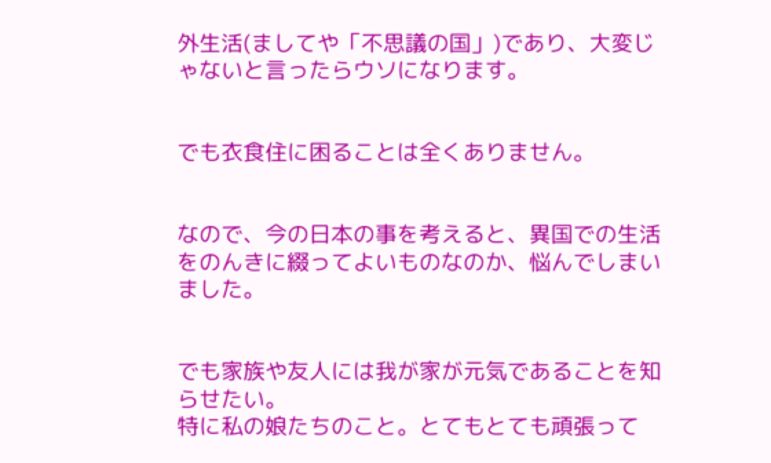外生活(ましてや「不思議の国」)であり、大変じゃないと言ったらウソになります。


でも衣食住に困ることは全くありません。


なので、今の日本の事を考えると、異国での生活をのんきに綴ってよいものなのか、悩んでしまいました。


でも家族や友人には我が家が元気であることを知らせたい。
特に私の娘たちのこと。とてもとても頑張って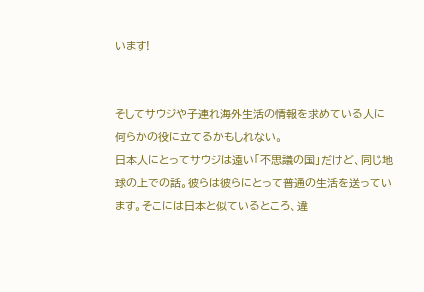います!


そしてサウジや子連れ海外生活の情報を求めている人に何らかの役に立てるかもしれない。
日本人にとってサウジは遠い「不思議の国」だけど、同じ地球の上での話。彼らは彼らにとって普通の生活を送っています。そこには日本と似ているところ、違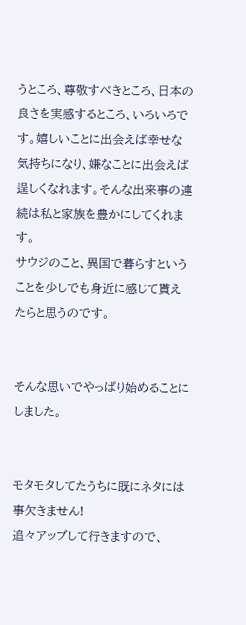うところ、尊敬すべきところ、日本の良さを実感するところ、いろいろです。嬉しいことに出会えば幸せな気持ちになり、嫌なことに出会えば逞しくなれます。そんな出来事の連続は私と家族を豊かにしてくれます。
サウジのこと、異国で暮らすということを少しでも身近に感じて貰えたらと思うのです。


そんな思いでやっぱり始めることにしました。


モタモタしてたうちに既にネタには事欠きません!
追々アップして行きますので、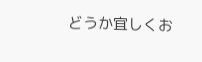どうか宜しくお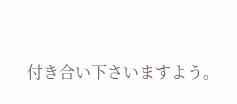付き合い下さいますよう。